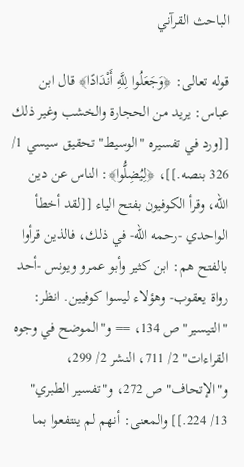الباحث القرآني

قوله تعالى: ﴿وَجَعَلُوا لِلَّهِ أَنْدَادًا﴾ قال ابن عباس: يريد من الحجارة والخشب وغير ذلك [[ورد في تفسيره "الوسيط" تحقيق سيسي 1/ 326 بنصه.]]، ﴿لِيُضِلُّوا﴾: الناس عن دين الله، وقرأ الكوفيون بفتح الياء [[لقد أخطأ الواحدي -رحمه الله- في ذلك، فالذين قرأوا بالفتح هم: ابن كثير وأبو عمرو ويونس -أحد رواة يعقوب- وهؤلاء ليسوا كوفيين. انظر: "التيسير" ص 134، == و"الموضح في وجوه القراءات" 2/ 711، النشر 2/ 299، و"الإتحاف" ص 272، و"تفسير الطبري" 13/ 224.]] والمعنى: أنهم لم ينتفعوا بما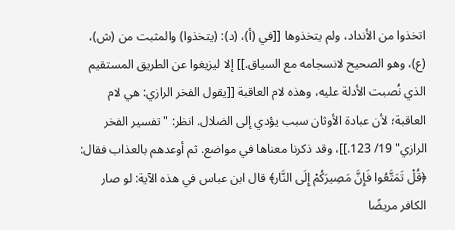اتخذوا من الأنداد، ولم يتخذوها [[في (أ)، (د): (يتخذوا) والمثبت من (ش)، (ع)، وهو الصحيح لانسجامه مع السياق.]] إلا ليزيغوا عن الطريق المستقيم الذي نُصبت الأدلة عليه، وهذه لام العاقبة [[يقول الفخر الرازي: هي لام العاقبة؛ لأن عبادة الأوثان سبب يؤدي إلى الضلال. انظر: "تفسير الفخر الرازي" 19/ 123.]]، وقد ذكرنا معناها في مواضع. ثم أوعدهم بالعذاب فقال: ﴿قُلْ تَمَتَّعُوا فَإِنَّ مَصِيرَكُمْ إِلَى النَّار﴾ قال ابن عباس في هذه الآية: لو صار الكافر مريضًا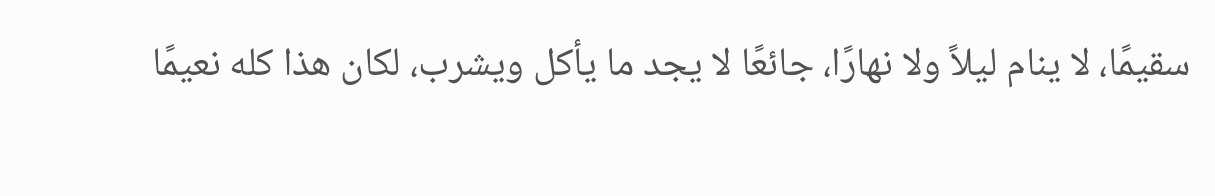سقيمًا، لا ينام ليلاً ولا نهارًا، جائعًا لا يجد ما يأكل ويشرب، لكان هذا كله نعيمًا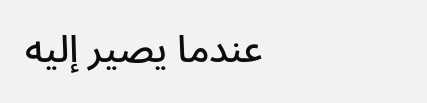عندما يصير إليه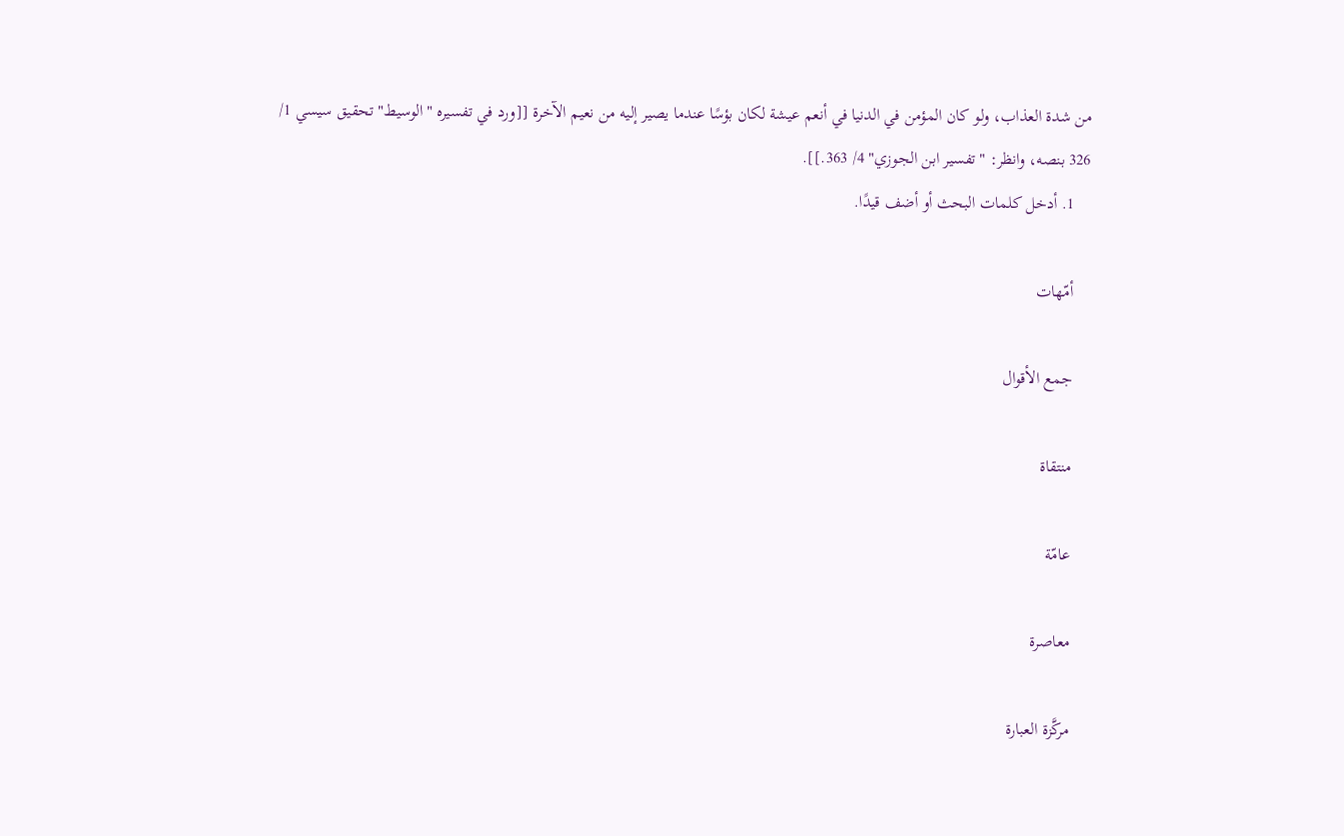من شدة العذاب، ولو كان المؤمن في الدنيا في أنعم عيشة لكان بؤسًا عندما يصير إليه من نعيم الآخرة [[ورد في تفسيره "الوسيط" تحقيق سيسي 1/ 326 بنصه، وانظر: "تفسير ابن الجوزي" 4/ 363.]].
    1. أدخل كلمات البحث أو أضف قيدًا.

    أمّهات

    جمع الأقوال

    منتقاة

    عامّة

    معاصرة

    مركَّزة العبارة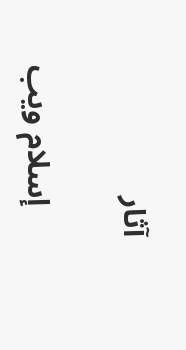آثار

    إسلام ويب